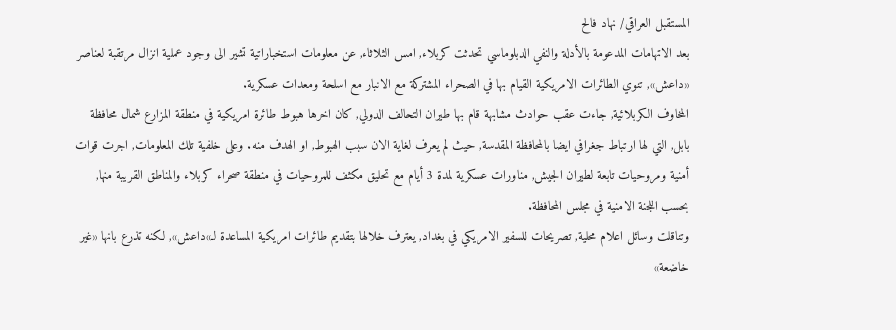المستقبل العراقي/ نهاد فالح
بعد الاتهامات المدعومة بالأدلة والنفي الدبلوماسي تحدثت كربلاء, امس الثلاثاء, عن معلومات استخباراتية تشير الى وجود عملية انزال مرتقبة لعناصر «داعش», تنوي الطائرات الامريكية القيام بها في الصحراء المشتركة مع الانبار مع اسلحة ومعدات عسكرية.
المخاوف الكربلائية, جاءت عقب حوادث مشابهة قام بها طيران التحالف الدولي, كان اخرها هبوط طائرة امريكية في منطقة المزارع شمال محافظة بابل, التي لها ارتباط جغرافي ايضا بالمحافظة المقدسة, حيث لم يعرف لغاية الان سبب الهبوط, او الهدف منه. وعلى خلفية تلك المعلومات, اجرت قوات أمنية ومروحيات تابعة لطيران الجيش, مناورات عسكرية لمدة 3 أيام مع تحليق مكثف للمروحيات في منطقة صحراء كربلاء والمناطق القريبة منها, بحسب اللجنة الامنية في مجلس المحافظة.
وتناقلت وسائل اعلام محلية, تصريحات للسفير الامريكي في بغداد, يعترف خلالها بتقديم طائرات امريكية المساعدة لـ»داعش», لكنه تذرع بانها «غير خاضعة»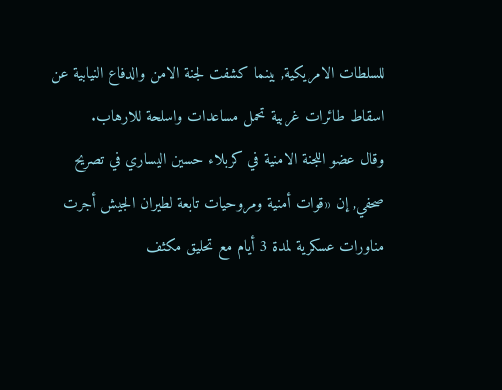للسلطات الامريكية, بينما كشفت لجنة الامن والدفاع النيابية عن اسقاط طائرات غربية تحمل مساعدات واسلحة للارهاب.
وقال عضو اللجنة الامنية في كربلاء حسين اليساري في تصريح صحفي, إن «قوات أمنية ومروحيات تابعة لطيران الجيش أجرت مناورات عسكرية لمدة 3 أيام مع تحليق مكثف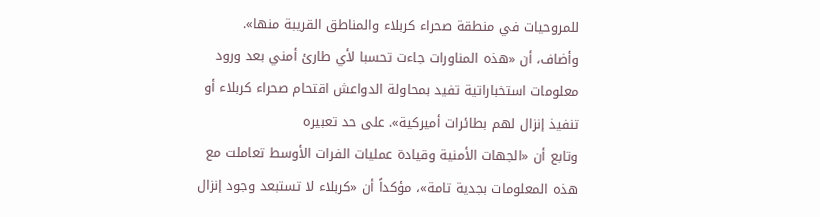للمروحيات في منطقة صحراء كربلاء والمناطق القريبة منها».
وأضاف، أن «هذه المناورات جاءت تحسبا لأي طارئ أمني بعد ورود معلومات استخباراتية تفيد بمحاولة الدواعش اقتحام صحراء كربلاء أو تنفيذ إنزال لهم بطائرات أميركية». على حد تعبيره
وتابع أن «الجهات الأمنية وقيادة عمليات الفرات الأوسط تعاملت مع هذه المعلومات بجدية تامة»، مؤكداً أن «كربلاء لا تستبعد وجود إنزال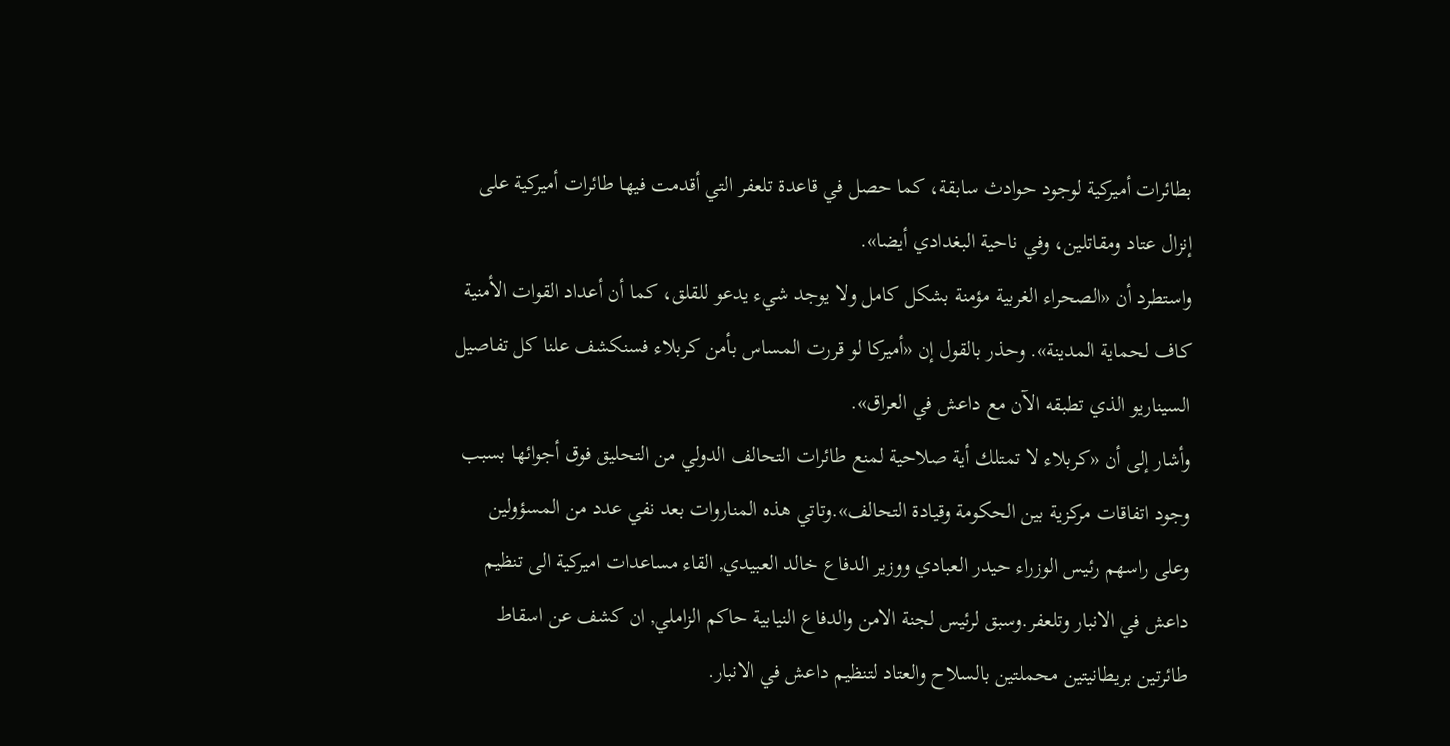بطائرات أميركية لوجود حوادث سابقة، كما حصل في قاعدة تلعفر التي أقدمت فيها طائرات أميركية على إنزال عتاد ومقاتلين، وفي ناحية البغدادي أيضا».
واستطرد أن «الصحراء الغربية مؤمنة بشكل كامل ولا يوجد شيء يدعو للقلق، كما أن أعداد القوات الأمنية كاف لحماية المدينة». وحذر بالقول إن «أميركا لو قررت المساس بأمن كربلاء فسنكشف علنا كل تفاصيل السيناريو الذي تطبقه الآن مع داعش في العراق».
وأشار إلى أن «كربلاء لا تمتلك أية صلاحية لمنع طائرات التحالف الدولي من التحليق فوق أجوائها بسبب وجود اتفاقات مركزية بين الحكومة وقيادة التحالف».وتاتي هذه المناروات بعد نفي عدد من المسؤولين وعلى راسهم رئيس الوزراء حيدر العبادي ووزير الدفاع خالد العبيدي, القاء مساعدات اميركية الى تنظيم داعش في الانبار وتلعفر.وسبق لرئيس لجنة الامن والدفاع النيابية حاكم الزاملي, ان كشف عن اسقاط طائرتين بريطانيتين محملتين بالسلاح والعتاد لتنظيم داعش في الانبار.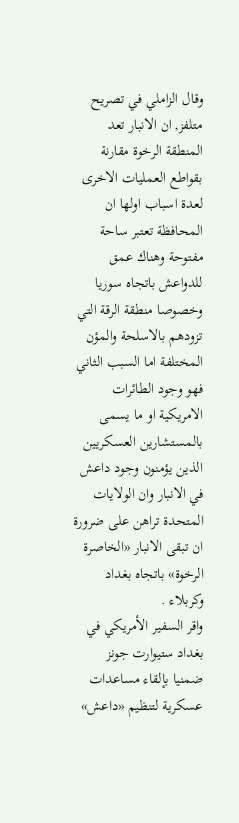وقال الزاملي في تصريح متلفز, ان الانبار تعد المنطقة الرخوة مقارنة بقواطع العمليات الاخرى لعدة اسباب اولها ان المحافظة تعتبر ساحة مفتوحة وهناك عمق للدواعش باتجاه سوريا وخصوصا منطقة الرقة التي تزودهم بالاسلحة والمؤن المختلفة اما السبب الثاني فهو وجود الطائرات الامريكية او ما يسمى بالمستشارين العسكريين الذين يؤمنون وجود داعش في الانبار وان الولايات المتحدة تراهن على ضرورة ان تبقى الانبار «الخاصرة الرخوة» باتجاه بغداد وكربلاء .
واقر السفير الأمريكي في بغداد ستيوارت جونز ضمنيا بإلقاء مساعدات عسكرية لتنظيم «داعش»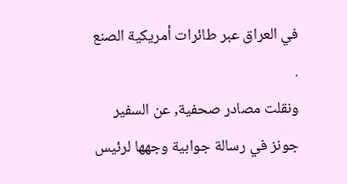في العراق عبر طائرات أمريكية الصنع .
ونقلت مصادر صحفية, عن السفير جونز في رسالة جوابية وجهها لرئيس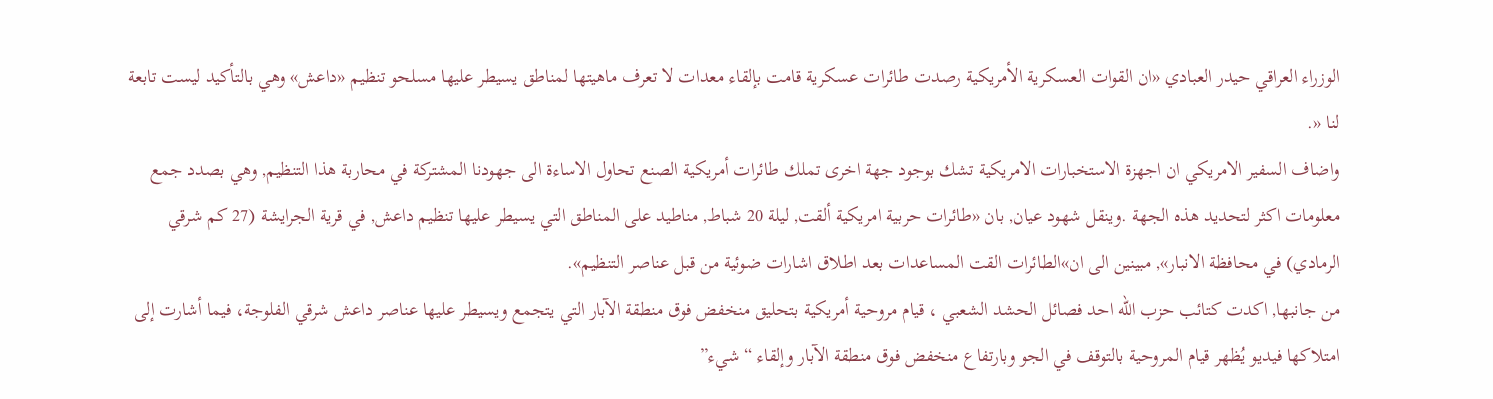الوزراء العراقي حيدر العبادي «ان القوات العسكرية الأمريكية رصدت طائرات عسكرية قامت بإلقاء معدات لا تعرف ماهيتها لمناطق يسيطر عليها مسلحو تنظيم «داعش» وهي بالتأكيد ليست تابعة لنا «.
واضاف السفير الامريكي ان اجهزة الاستخبارات الامريكية تشك بوجود جهة اخرى تملك طائرات أمريكية الصنع تحاول الاساءة الى جهودنا المشتركة في محاربة هذا التنظيم, وهي بصدد جمع معلومات اكثر لتحديد هذه الجهة .وينقل شهود عيان, بان «طائرات حربية امريكية ألقت, ليلة 20 شباط, مناطيد على المناطق التي يسيطر عليها تنظيم داعش, في قرية الجرايشة (27 كم شرقي الرمادي) في محافظة الانبار», مبينين الى ان»الطائرات القت المساعدات بعد اطلاق اشارات ضوئية من قبل عناصر التنظيم».
من جانبها, اكدت كتائب حزب الله احد فصائل الحشد الشعبي ، قيام مروحية أمريكية بتحليق منخفض فوق منطقة الآبار التي يتجمع ويسيطر عليها عناصر داعش شرقي الفلوجة، فيما أشارت إلى امتلاكها فيديو يُظهر قيام المروحية بالتوقف في الجو وبارتفاع منخفض فوق منطقة الآبار وإلقاء “شيء”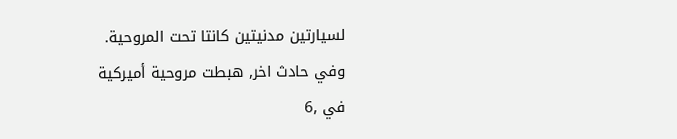لسيارتين مدنيتين كانتا تحت المروحية. وفي حادث اخر, هبطت مروحية أميركية في ,6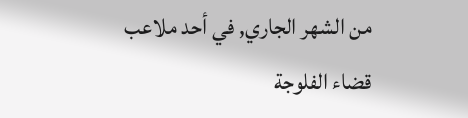من الشهر الجاري, في أحد ملاعب قضاء الفلوجة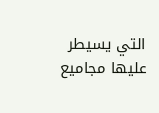التي يسيطر عليها مجاميع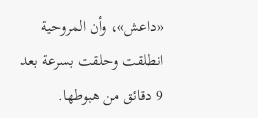«داعش»، وأن المروحية انطلقت وحلقت بسرعة بعد 9 دقائق من هبوطها.